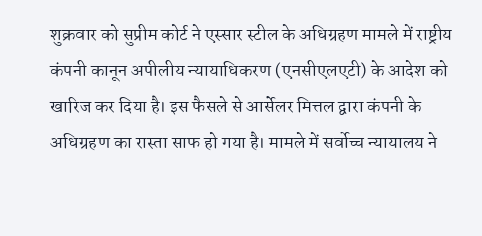शुक्रवार को सुप्रीम कोर्ट ने एस्सार स्टील के अधिग्रहण मामले में राष्ट्रीय कंपनी कानून अपीलीय न्यायाधिकरण (एनसीएलएटी) के आदेश को खारिज कर दिया है। इस फैसले से आर्सेलर मित्तल द्वारा कंपनी के अधिग्रहण का रास्ता साफ हो गया है। मामले में सर्वोच्च न्यायालय ने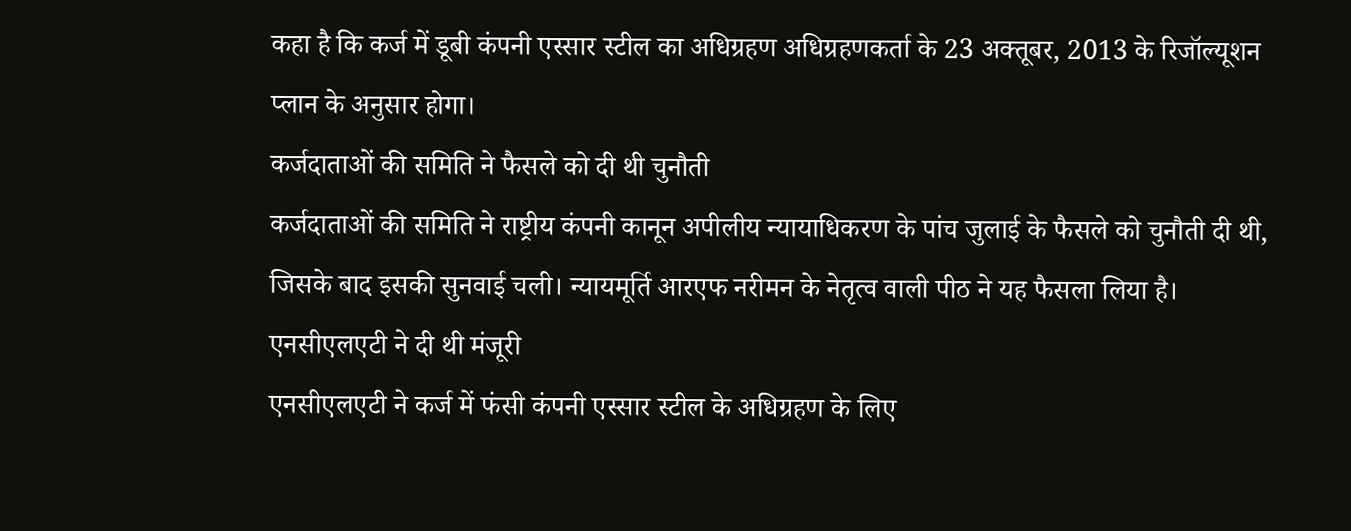कहा है कि कर्ज में डूबी कंपनी एस्सार स्टील का अधिग्रहण अधिग्रहणकर्ता के 23 अक्तूबर, 2013 के रिजॉल्यूशन प्लान के अनुसार होगा।
कर्जदाताओं की समिति ने फैसले को दी थी चुनौती
कर्जदाताओं की समिति ने राष्ट्रीय कंपनी कानून अपीलीय न्यायाधिकरण के पांच जुलाई के फैसले को चुनौती दी थी, जिसके बाद इसकी सुनवाई चली। न्यायमूर्ति आरएफ नरीमन के नेतृत्व वाली पीठ ने यह फैसला लिया है।
एनसीएलएटी ने दी थी मंजूरी
एनसीएलएटी ने कर्ज में फंसी कंपनी एस्सार स्टील के अधिग्रहण के लिए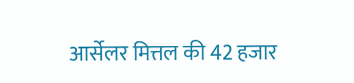आर्सेलर मित्तल की 42 हजार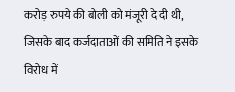करोड़ रुपये की बोली को मंजूरी दे दी थी, जिसके बाद कर्जदाताओं की समिति ने इसके विरोध में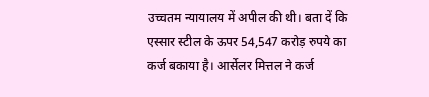उच्चतम न्यायालय में अपील की थी। बता दें कि एस्सार स्टील के ऊपर 54,547 करोड़ रुपये का कर्ज बकाया है। आर्सेलर मित्तल ने कर्ज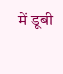में डूबी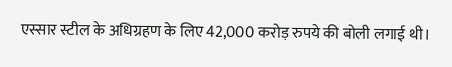एस्सार स्टील के अधिग्रहण के लिए 42,000 करोड़ रुपये की बोली लगाई थी।